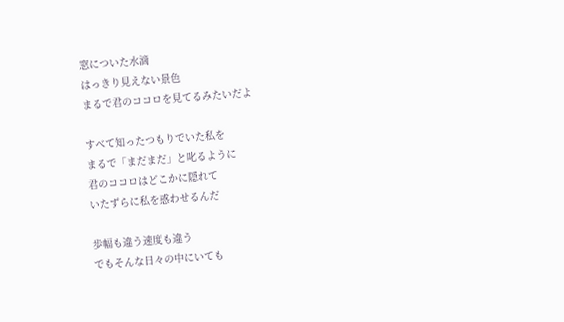窓についた水滴
はっきり見えない景色
まるで君のココロを見てるみたいだよ

すべて知ったつもりでいた私を
まるで「まだまだ」と叱るように
君のココロはどこかに隠れて
いたずらに私を惑わせるんだ

歩幅も違う速度も違う
でもそんな日々の中にいても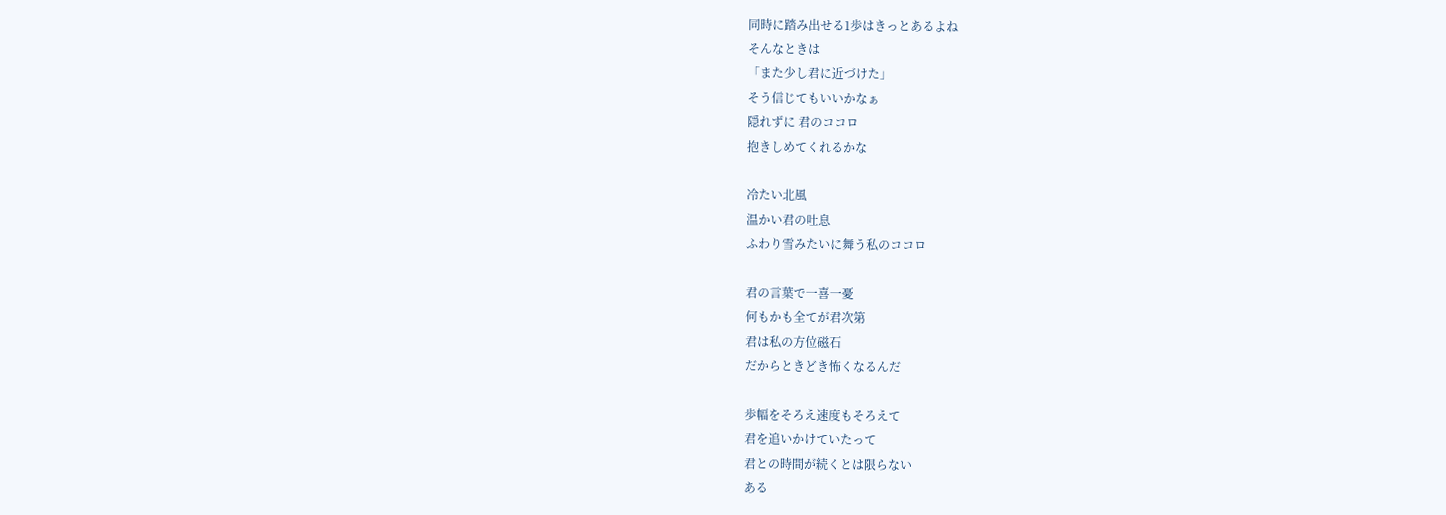同時に踏み出せる1歩はきっとあるよね
そんなときは
「また少し君に近づけた」
そう信じてもいいかなぁ
隠れずに 君のココロ
抱きしめてくれるかな

冷たい北風
温かい君の吐息
ふわり雪みたいに舞う私のココロ

君の言葉で一喜一憂
何もかも全てが君次第
君は私の方位磁石
だからときどき怖くなるんだ

歩幅をそろえ速度もそろえて
君を追いかけていたって
君との時間が続くとは限らない
ある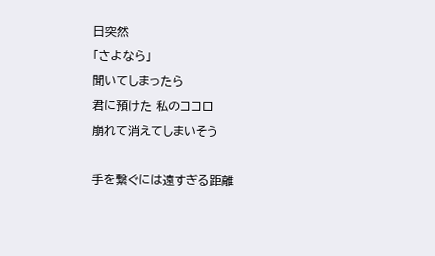日突然
「さよなら」
聞いてしまったら
君に預けた 私のココロ
崩れて消えてしまいそう

手を繋ぐには遠すぎる距離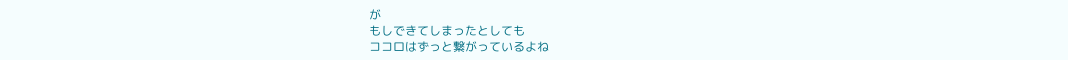が
もしできてしまったとしても
ココロはずっと繋がっているよね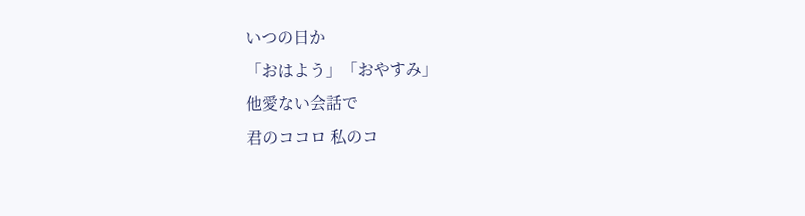いつの日か
「おはよう」「おやすみ」
他愛ない会話で
君のココロ 私のコ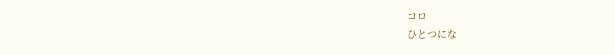コロ
ひとつにな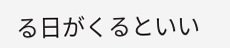る日がくるといい